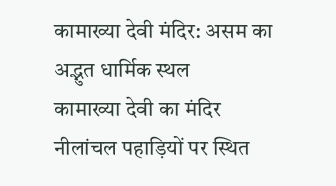कामाख्या देवी मंदिर: असम का अद्भुत धार्मिक स्थल
कामाख्या देवी का मंदिर
नीलांचल पहाड़ियों पर स्थित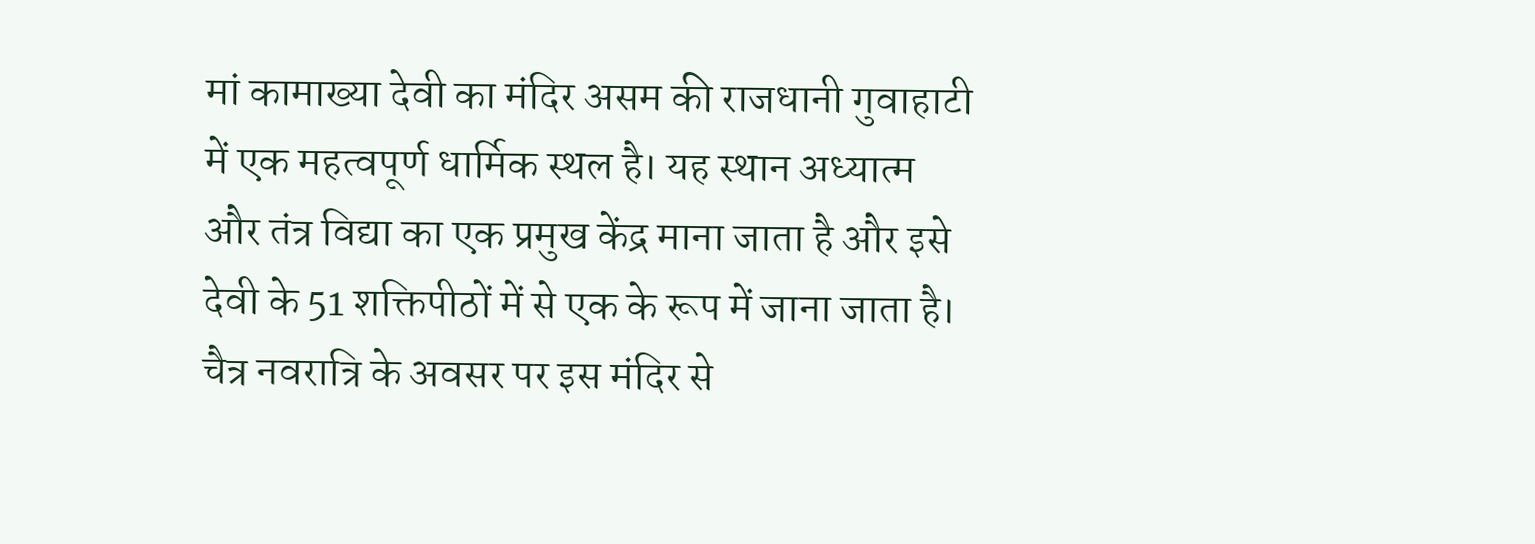मां कामाख्या देवी का मंदिर असम की राजधानी गुवाहाटी में एक महत्वपूर्ण धार्मिक स्थल है। यह स्थान अध्यात्म और तंत्र विद्या का एक प्रमुख केंद्र माना जाता है और इसे देवी के 51 शक्तिपीठों में से एक के रूप में जाना जाता है। चैत्र नवरात्रि के अवसर पर इस मंदिर से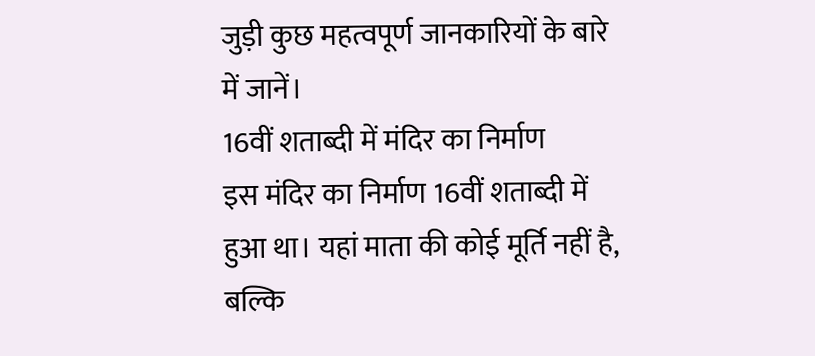जुड़ी कुछ महत्वपूर्ण जानकारियों के बारे में जानें।
16वीं शताब्दी में मंदिर का निर्माण
इस मंदिर का निर्माण 16वीं शताब्दी में हुआ था। यहां माता की कोई मूर्ति नहीं है, बल्कि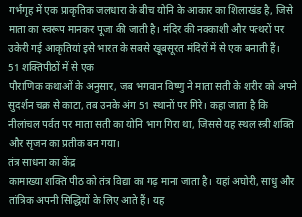गर्भगृह में एक प्राकृतिक जलधारा के बीच योनि के आकार का शिलाखंड है, जिसे माता का स्वरूप मानकर पूजा की जाती है। मंदिर की नक्काशी और पत्थरों पर उकेरी गई आकृतियां इसे भारत के सबसे खूबसूरत मंदिरों में से एक बनाती हैं।
51 शक्तिपीठों में से एक
पौराणिक कथाओं के अनुसार, जब भगवान विष्णु ने माता सती के शरीर को अपने सुदर्शन चक्र से काटा, तब उनके अंग 51 स्थानों पर गिरे। कहा जाता है कि नीलांचल पर्वत पर माता सती का योनि भाग गिरा था, जिससे यह स्थल स्त्री शक्ति और सृजन का प्रतीक बन गया।
तंत्र साधना का केंद्र
कामाख्या शक्ति पीठ को तंत्र विद्या का गढ़ माना जाता है। यहां अघोरी, साधु और तांत्रिक अपनी सिद्धियों के लिए आते हैं। यह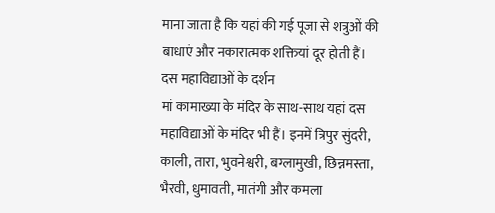माना जाता है कि यहां की गई पूजा से शत्रुओं की बाधाएं और नकारात्मक शक्तियां दूर होती हैं।
दस महाविद्याओं के दर्शन
मां कामाख्या के मंदिर के साथ-साथ यहां दस महाविद्याओं के मंदिर भी हैं। इनमें त्रिपुर सुंदरी, काली, तारा, भुवनेश्वरी, बग्लामुखी, छिन्नमस्ता, भैरवी, धुमावती, मातंगी और कमला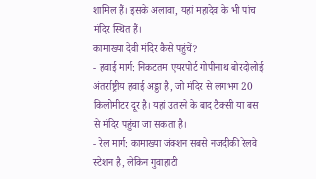शामिल हैं। इसके अलावा, यहां महादेव के भी पांच मंदिर स्थित हैं।
कामाख्या देवी मंदिर कैसे पहुंचें?
- हवाई मार्ग: निकटतम एयरपोर्ट गोपीनाथ बोरदोलोई अंतर्राष्ट्रीय हवाई अड्डा है, जो मंदिर से लगभग 20 किलोमीटर दूर है। यहां उतरने के बाद टैक्सी या बस से मंदिर पहुंचा जा सकता है।
- रेल मार्ग: कामाख्या जंक्शन सबसे नजदीकी रेलवे स्टेशन है, लेकिन गुवाहाटी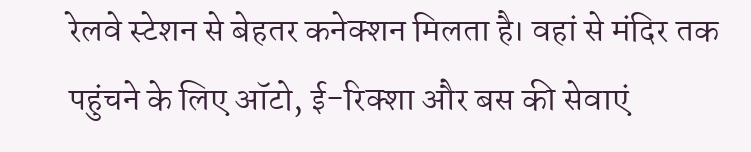रेलवे स्टेशन से बेहतर कनेक्शन मिलता है। वहां से मंदिर तक पहुंचने के लिए ऑटो, ई-रिक्शा और बस की सेवाएं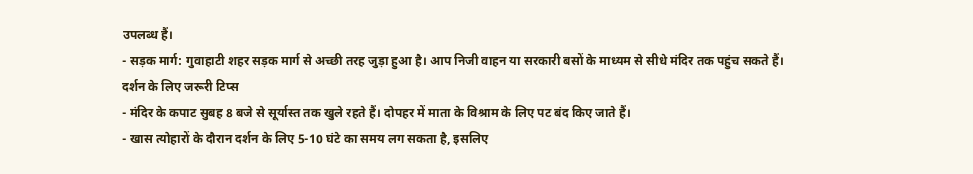उपलब्ध हैं।
- सड़क मार्ग: गुवाहाटी शहर सड़क मार्ग से अच्छी तरह जुड़ा हुआ है। आप निजी वाहन या सरकारी बसों के माध्यम से सीधे मंदिर तक पहुंच सकते हैं।
दर्शन के लिए जरूरी टिप्स
- मंदिर के कपाट सुबह 8 बजे से सूर्यास्त तक खुले रहते हैं। दोपहर में माता के विश्राम के लिए पट बंद किए जाते हैं।
- खास त्योहारों के दौरान दर्शन के लिए 5-10 घंटे का समय लग सकता है, इसलिए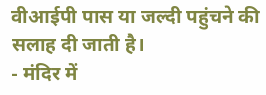वीआईपी पास या जल्दी पहुंचने की सलाह दी जाती है।
- मंदिर में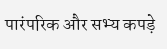पारंपरिक और सभ्य कपड़े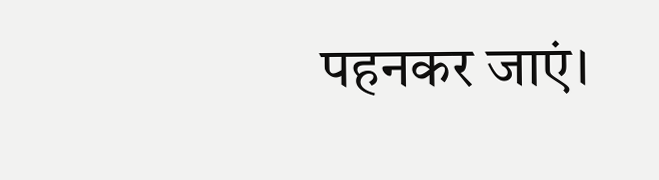पहनकर जाएं।